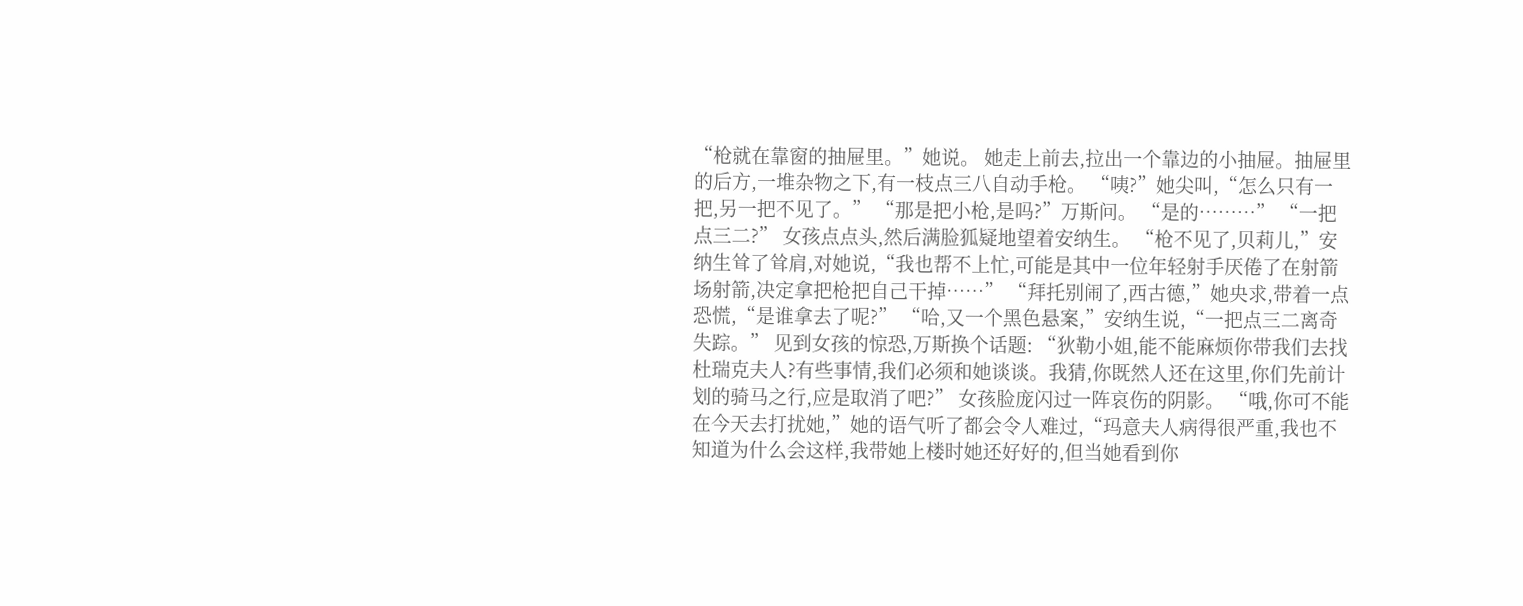“枪就在靠窗的抽屉里。”她说。 她走上前去,拉出一个靠边的小抽屉。抽屉里的后方,一堆杂物之下,有一枝点三八自动手枪。 “咦?”她尖叫,“怎么只有一把,另一把不见了。” “那是把小枪,是吗?”万斯问。 “是的………” “一把点三二?” 女孩点点头,然后满脸狐疑地望着安纳生。 “枪不见了,贝莉儿,”安纳生耸了耸肩,对她说,“我也帮不上忙,可能是其中一位年轻射手厌倦了在射箭场射箭,决定拿把枪把自己干掉……” “拜托别闹了,西古德,”她央求,带着一点恐慌,“是谁拿去了呢?” “哈,又一个黑色悬案,”安纳生说,“一把点三二离奇失踪。” 见到女孩的惊恐,万斯换个话题: “狄勒小姐,能不能麻烦你带我们去找杜瑞克夫人?有些事情,我们必须和她谈谈。我猜,你既然人还在这里,你们先前计划的骑马之行,应是取消了吧?” 女孩脸庞闪过一阵哀伤的阴影。 “哦,你可不能在今天去打扰她,”她的语气听了都会令人难过,“玛意夫人病得很严重,我也不知道为什么会这样,我带她上楼时她还好好的,但当她看到你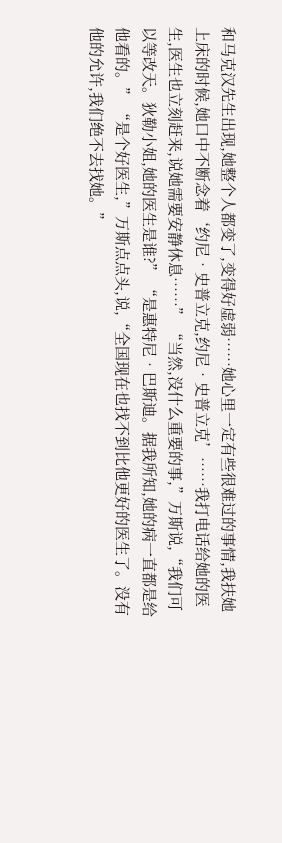和马克汉先生出现,她整个人都变了,变得好虚弱……她心里一定有些很难过的事情,我扶她上床的时候,她口中不断念着‘约尼•史普立克,约尼•史普立克’……我打电话给她的医生,医生也立刻赶来,说她需要安静休息……” “当然,没什么重要的事,”万斯说,“我们可以等改天。狄勒小姐,她的医生是谁?” “是惠特尼•巴斯迪。据我所知,她的病一直都是给他看的。” “是个好医生,”万斯点点头,说,“全国现在也找不到比他更好的医生了。没有他的允许,我们绝不去找她。”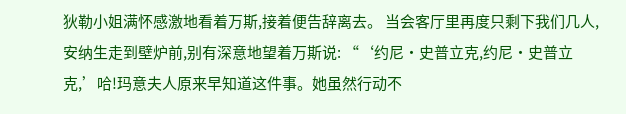狄勒小姐满怀感激地看着万斯,接着便告辞离去。 当会客厅里再度只剩下我们几人,安纳生走到壁炉前,别有深意地望着万斯说: “‘约尼•史普立克,约尼•史普立克,’哈!玛意夫人原来早知道这件事。她虽然行动不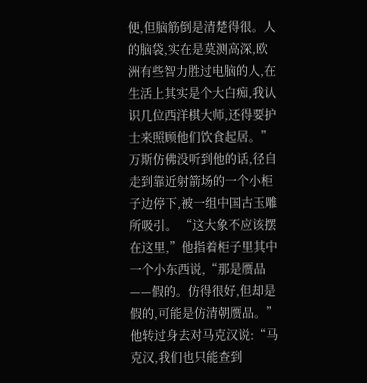便,但脑筋倒是清楚得很。人的脑袋,实在是莫测高深,欧洲有些智力胜过电脑的人,在生活上其实是个大白痴,我认识几位西洋棋大师,还得要护士来照顾他们饮食起居。” 万斯仿佛没听到他的话,径自走到靠近射箭场的一个小柜子边停下,被一组中国古玉雕所吸引。 “这大象不应该摆在这里,”他指着柜子里其中一个小东西说,“那是赝品——假的。仿得很好,但却是假的,可能是仿清朝赝品。”他转过身去对马克汉说:“马克汉,我们也只能查到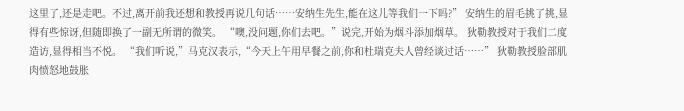这里了,还是走吧。不过,离开前我还想和教授再说几句话……安纳生先生,能在这儿等我们一下吗?” 安纳生的眉毛挑了挑,显得有些惊讶,但随即换了一副无所谓的微笑。 “噢,没问题,你们去吧。”说完,开始为烟斗添加烟草。 狄勒教授对于我们二度造访,显得相当不悦。 “我们听说,”马克汉表示,“今天上午用早餐之前,你和杜瑞克夫人曾经谈过话……” 狄勒教授脸部肌肉愤怒地鼓胀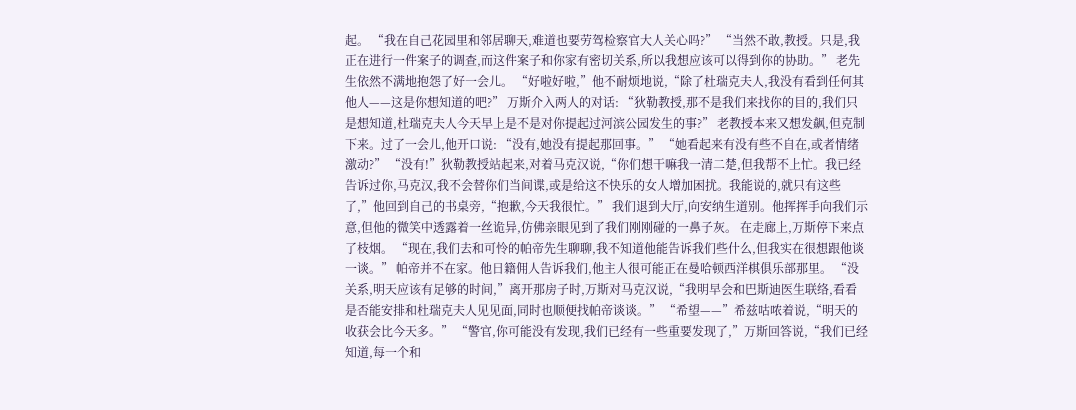起。 “我在自己花园里和邻居聊天,难道也要劳驾检察官大人关心吗?” “当然不敢,教授。只是,我正在进行一件案子的调查,而这件案子和你家有密切关系,所以我想应该可以得到你的协助。” 老先生依然不满地抱怨了好一会儿。 “好啦好啦,”他不耐烦地说,“除了杜瑞克夫人,我没有看到任何其他人——这是你想知道的吧?” 万斯介入两人的对话: “狄勒教授,那不是我们来找你的目的,我们只是想知道,杜瑞克夫人今天早上是不是对你提起过河滨公园发生的事?” 老教授本来又想发飙,但克制下来。过了一会儿,他开口说: “没有,她没有提起那回事。” “她看起来有没有些不自在,或者情绪激动?” “没有!”狄勒教授站起来,对着马克汉说,“你们想干嘛我一清二楚,但我帮不上忙。我已经告诉过你,马克汉,我不会替你们当间谍,或是给这不快乐的女人增加困扰。我能说的,就只有这些了,”他回到自己的书桌旁,“抱歉,今天我很忙。” 我们退到大厅,向安纳生道别。他挥挥手向我们示意,但他的微笑中透露着一丝诡异,仿佛亲眼见到了我们刚刚碰的一鼻子灰。 在走廊上,万斯停下来点了枝烟。 “现在,我们去和可怜的帕帝先生聊聊,我不知道他能告诉我们些什么,但我实在很想跟他谈一谈。” 帕帝并不在家。他日籍佣人告诉我们,他主人很可能正在曼哈顿西洋棋俱乐部那里。 “没关系,明天应该有足够的时间,”离开那房子时,万斯对马克汉说,“我明早会和巴斯迪医生联络,看看是否能安排和杜瑞克夫人见见面,同时也顺便找帕帝谈谈。” “希望——”希兹咕哝着说,“明天的收获会比今天多。” “警官,你可能没有发现,我们已经有一些重要发现了,”万斯回答说,“我们已经知道,每一个和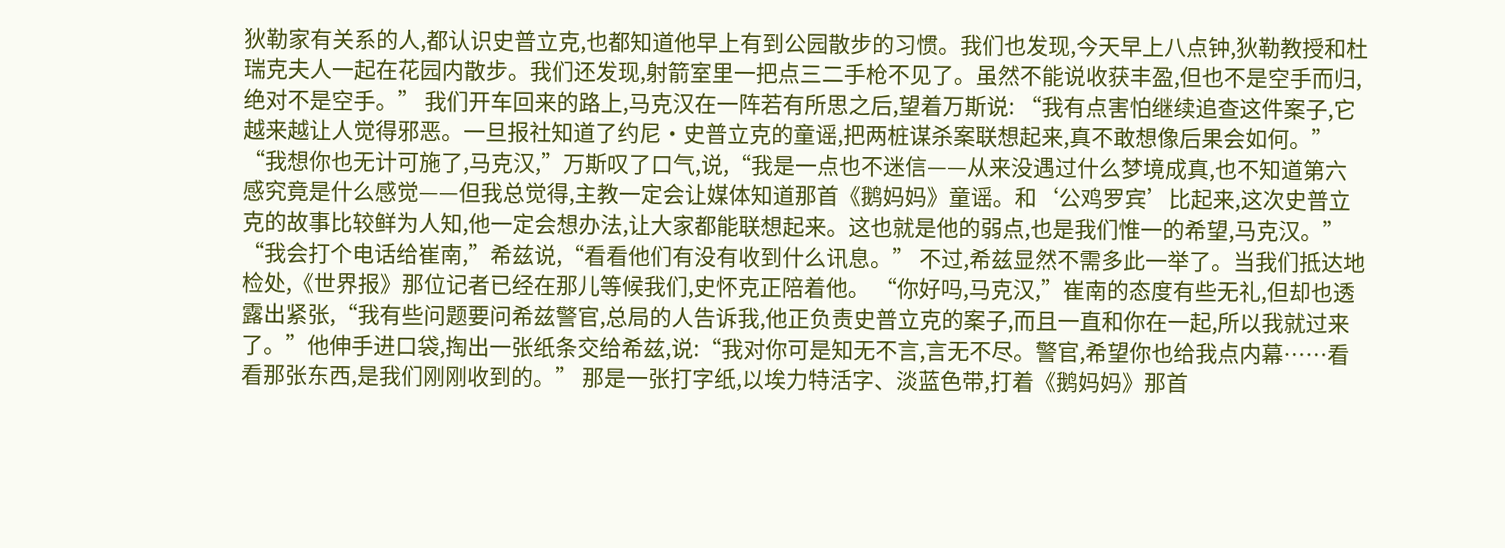狄勒家有关系的人,都认识史普立克,也都知道他早上有到公园散步的习惯。我们也发现,今天早上八点钟,狄勒教授和杜瑞克夫人一起在花园内散步。我们还发现,射箭室里一把点三二手枪不见了。虽然不能说收获丰盈,但也不是空手而归,绝对不是空手。” 我们开车回来的路上,马克汉在一阵若有所思之后,望着万斯说: “我有点害怕继续追查这件案子,它越来越让人觉得邪恶。一旦报社知道了约尼•史普立克的童谣,把两桩谋杀案联想起来,真不敢想像后果会如何。” “我想你也无计可施了,马克汉,”万斯叹了口气,说,“我是一点也不迷信——从来没遇过什么梦境成真,也不知道第六感究竟是什么感觉——但我总觉得,主教一定会让媒体知道那首《鹅妈妈》童谣。和‘公鸡罗宾’比起来,这次史普立克的故事比较鲜为人知,他一定会想办法,让大家都能联想起来。这也就是他的弱点,也是我们惟一的希望,马克汉。” “我会打个电话给崔南,”希兹说,“看看他们有没有收到什么讯息。” 不过,希兹显然不需多此一举了。当我们抵达地检处,《世界报》那位记者已经在那儿等候我们,史怀克正陪着他。 “你好吗,马克汉,”崔南的态度有些无礼,但却也透露出紧张,“我有些问题要问希兹警官,总局的人告诉我,他正负责史普立克的案子,而且一直和你在一起,所以我就过来了。”他伸手进口袋,掏出一张纸条交给希兹,说:“我对你可是知无不言,言无不尽。警官,希望你也给我点内幕……看看那张东西,是我们刚刚收到的。” 那是一张打字纸,以埃力特活字、淡蓝色带,打着《鹅妈妈》那首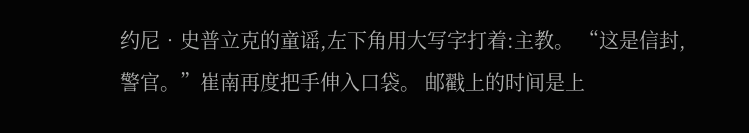约尼•史普立克的童谣,左下角用大写字打着:主教。 “这是信封,警官。”崔南再度把手伸入口袋。 邮戳上的时间是上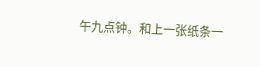午九点钟。和上一张纸条一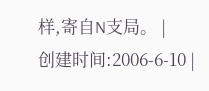样,寄自N支局。 |
创建时间:2006-6-10 |